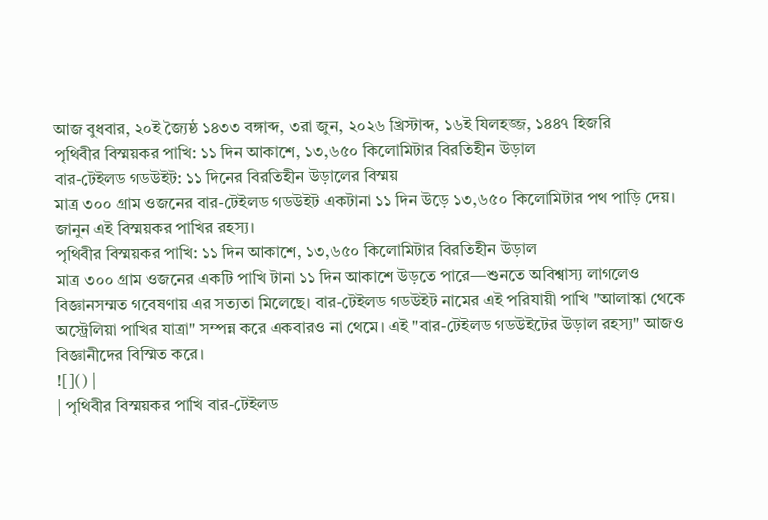আজ বুধবার, ২০ই জ্যৈষ্ঠ ১৪৩৩ বঙ্গাব্দ, ৩রা জুন, ২০২৬ খ্রিস্টাব্দ, ১৬ই যিলহজ্জ, ১৪৪৭ হিজরি
পৃথিবীর বিস্ময়কর পাখি: ১১ দিন আকাশে, ১৩,৬৫০ কিলোমিটার বিরতিহীন উড়াল
বার-টেইলড গডউইট: ১১ দিনের বিরতিহীন উড়ালের বিস্ময়
মাত্র ৩০০ গ্রাম ওজনের বার-টেইলড গডউইট একটানা ১১ দিন উড়ে ১৩,৬৫০ কিলোমিটার পথ পাড়ি দেয়। জানুন এই বিস্ময়কর পাখির রহস্য।
পৃথিবীর বিস্ময়কর পাখি: ১১ দিন আকাশে, ১৩,৬৫০ কিলোমিটার বিরতিহীন উড়াল
মাত্র ৩০০ গ্রাম ওজনের একটি পাখি টানা ১১ দিন আকাশে উড়তে পারে—শুনতে অবিশ্বাস্য লাগলেও বিজ্ঞানসম্মত গবেষণায় এর সত্যতা মিলেছে। বার-টেইলড গডউইট নামের এই পরিযায়ী পাখি "আলাস্কা থেকে অস্ট্রেলিয়া পাখির যাত্রা" সম্পন্ন করে একবারও না থেমে। এই "বার-টেইলড গডউইটের উড়াল রহস্য" আজও বিজ্ঞানীদের বিস্মিত করে।
![]() |
| পৃথিবীর বিস্ময়কর পাখি বার-টেইলড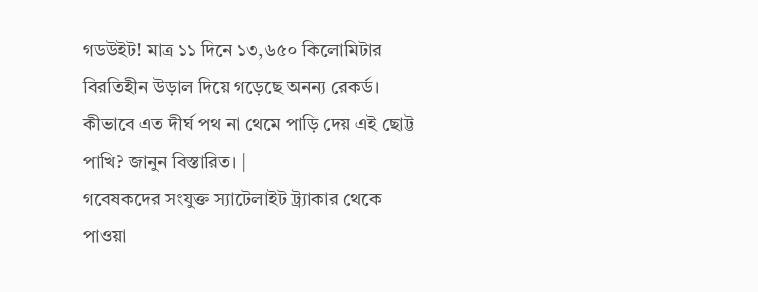গডউইট! মাত্র ১১ দিনে ১৩,৬৫০ কিলোমিটার বিরতিহীন উড়াল দিয়ে গড়েছে অনন্য রেকর্ড। কীভাবে এত দীর্ঘ পথ না থেমে পাড়ি দেয় এই ছোট্ট পাখি? জানুন বিস্তারিত। |
গবেষকদের সংযুক্ত স্যাটেলাইট ট্র্যাকার থেকে পাওয়া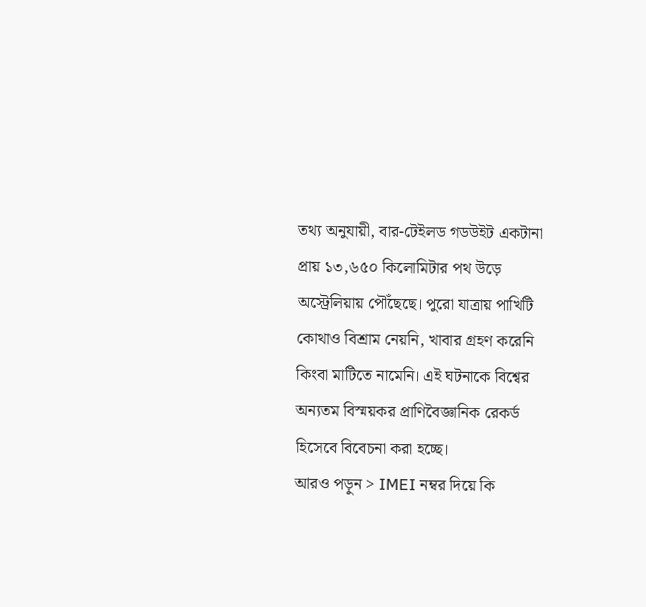তথ্য অনুযায়ী, বার-টেইলড গডউইট একটানা প্রায় ১৩,৬৫০ কিলোমিটার পথ উড়ে অস্ট্রেলিয়ায় পৌঁছেছে। পুরো যাত্রায় পাখিটি কোথাও বিশ্রাম নেয়নি, খাবার গ্রহণ করেনি কিংবা মাটিতে নামেনি। এই ঘটনাকে বিশ্বের অন্যতম বিস্ময়কর প্রাণিবৈজ্ঞানিক রেকর্ড হিসেবে বিবেচনা করা হচ্ছে।
আরও পড়ুন > IMEI নম্বর দিয়ে কি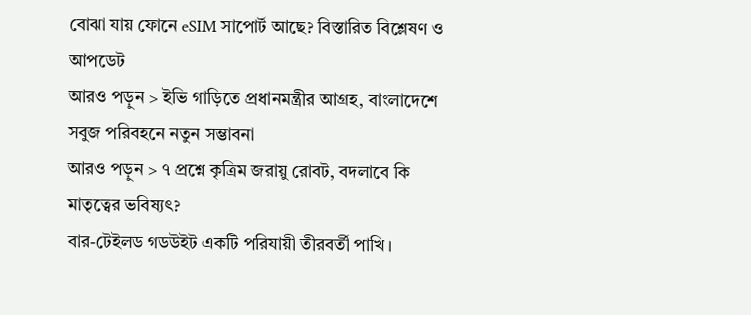বোঝা যায় ফোনে eSIM সাপোর্ট আছে? বিস্তারিত বিশ্লেষণ ও আপডেট
আরও পড়ুন > ইভি গাড়িতে প্রধানমন্ত্রীর আগ্রহ, বাংলাদেশে সবুজ পরিবহনে নতুন সম্ভাবনা
আরও পড়ুন > ৭ প্রশ্নে কৃত্রিম জরায়ু রোবট, বদলাবে কি মাতৃত্বের ভবিষ্যৎ?
বার-টেইলড গডউইট একটি পরিযায়ী তীরবর্তী পাখি।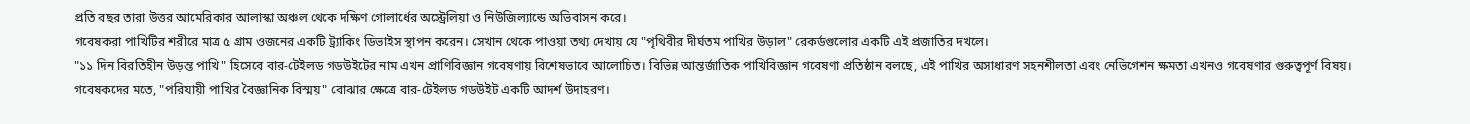প্রতি বছর তারা উত্তর আমেরিকার আলাস্কা অঞ্চল থেকে দক্ষিণ গোলার্ধের অস্ট্রেলিয়া ও নিউজিল্যান্ডে অভিবাসন করে।
গবেষকরা পাখিটির শরীরে মাত্র ৫ গ্রাম ওজনের একটি ট্র্যাকিং ডিভাইস স্থাপন করেন। সেখান থেকে পাওয়া তথ্য দেখায় যে "পৃথিবীর দীর্ঘতম পাখির উড়াল" রেকর্ডগুলোর একটি এই প্রজাতির দখলে।
"১১ দিন বিরতিহীন উড়ন্ত পাখি" হিসেবে বার-টেইলড গডউইটের নাম এখন প্রাণিবিজ্ঞান গবেষণায় বিশেষভাবে আলোচিত। বিভিন্ন আন্তর্জাতিক পাখিবিজ্ঞান গবেষণা প্রতিষ্ঠান বলছে, এই পাখির অসাধারণ সহনশীলতা এবং নেভিগেশন ক্ষমতা এখনও গবেষণার গুরুত্বপূর্ণ বিষয়।
গবেষকদের মতে, "পরিযায়ী পাখির বৈজ্ঞানিক বিস্ময়" বোঝার ক্ষেত্রে বার-টেইলড গডউইট একটি আদর্শ উদাহরণ।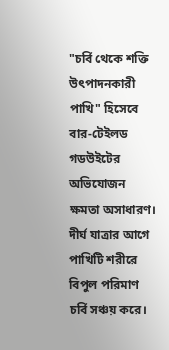"চর্বি থেকে শক্তি উৎপাদনকারী পাখি" হিসেবে বার-টেইলড গডউইটের অভিযোজন ক্ষমতা অসাধারণ।
দীর্ঘ যাত্রার আগে পাখিটি শরীরে বিপুল পরিমাণ চর্বি সঞ্চয় করে।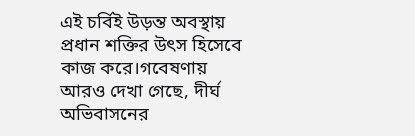এই চর্বিই উড়ন্ত অবস্থায় প্রধান শক্তির উৎস হিসেবে কাজ করে।গবেষণায় আরও দেখা গেছে, দীর্ঘ অভিবাসনের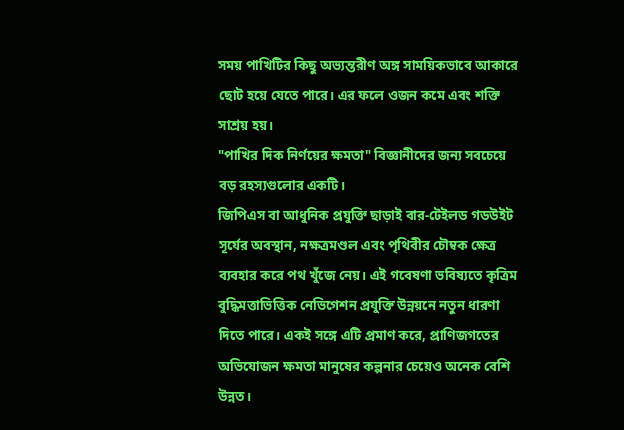সময় পাখিটির কিছু অভ্যন্তরীণ অঙ্গ সাময়িকভাবে আকারে ছোট হয়ে যেতে পারে। এর ফলে ওজন কমে এবং শক্তি সাশ্রয় হয়।
"পাখির দিক নির্ণয়ের ক্ষমতা" বিজ্ঞানীদের জন্য সবচেয়ে বড় রহস্যগুলোর একটি।
জিপিএস বা আধুনিক প্রযুক্তি ছাড়াই বার-টেইলড গডউইট সূর্যের অবস্থান, নক্ষত্রমণ্ডল এবং পৃথিবীর চৌম্বক ক্ষেত্র ব্যবহার করে পথ খুঁজে নেয়। এই গবেষণা ভবিষ্যতে কৃত্রিম বুদ্ধিমত্তাভিত্তিক নেভিগেশন প্রযুক্তি উন্নয়নে নতুন ধারণা দিতে পারে। একই সঙ্গে এটি প্রমাণ করে, প্রাণিজগতের অভিযোজন ক্ষমতা মানুষের কল্পনার চেয়েও অনেক বেশি উন্নত।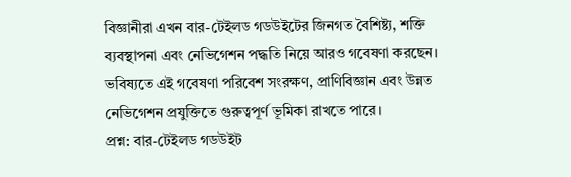বিজ্ঞানীরা এখন বার-টেইলড গডউইটের জিনগত বৈশিষ্ট্য, শক্তি ব্যবস্থাপনা এবং নেভিগেশন পদ্ধতি নিয়ে আরও গবেষণা করছেন। ভবিষ্যতে এই গবেষণা পরিবেশ সংরক্ষণ, প্রাণিবিজ্ঞান এবং উন্নত নেভিগেশন প্রযুক্তিতে গুরুত্বপূর্ণ ভূমিকা রাখতে পারে।
প্রশ্ন: বার-টেইলড গডউইট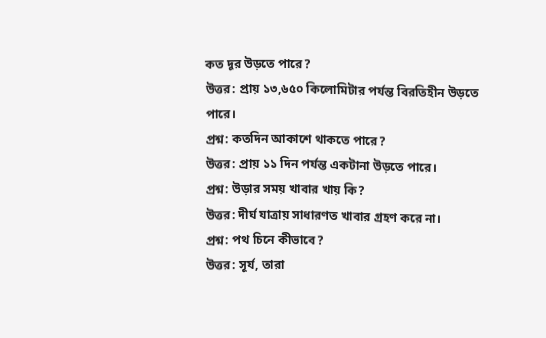কত দূর উড়তে পারে?
উত্তর: প্রায় ১৩,৬৫০ কিলোমিটার পর্যন্ত বিরতিহীন উড়তে পারে।
প্রশ্ন: কতদিন আকাশে থাকতে পারে?
উত্তর: প্রায় ১১ দিন পর্যন্ত একটানা উড়তে পারে।
প্রশ্ন: উড়ার সময় খাবার খায় কি?
উত্তর: দীর্ঘ যাত্রায় সাধারণত খাবার গ্রহণ করে না।
প্রশ্ন: পথ চিনে কীভাবে?
উত্তর: সূর্য, তারা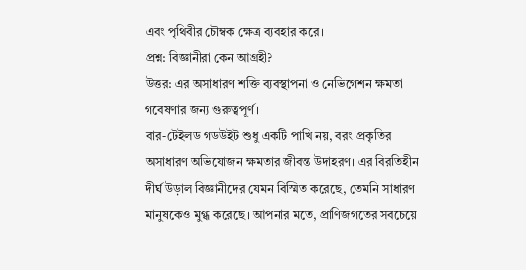এবং পৃথিবীর চৌম্বক ক্ষেত্র ব্যবহার করে।
প্রশ্ন: বিজ্ঞানীরা কেন আগ্রহী?
উত্তর: এর অসাধারণ শক্তি ব্যবস্থাপনা ও নেভিগেশন ক্ষমতা গবেষণার জন্য গুরুত্বপূর্ণ।
বার-টেইলড গডউইট শুধু একটি পাখি নয়, বরং প্রকৃতির অসাধারণ অভিযোজন ক্ষমতার জীবন্ত উদাহরণ। এর বিরতিহীন দীর্ঘ উড়াল বিজ্ঞানীদের যেমন বিস্মিত করেছে, তেমনি সাধারণ মানুষকেও মুগ্ধ করেছে। আপনার মতে, প্রাণিজগতের সবচেয়ে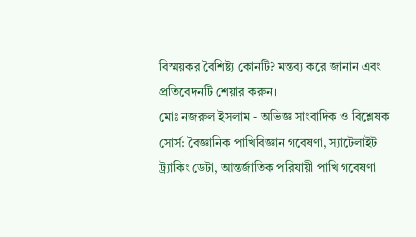বিস্ময়কর বৈশিষ্ট্য কোনটি? মন্তব্য করে জানান এবং প্রতিবেদনটি শেয়ার করুন।
মোঃ নজরুল ইসলাম - অভিজ্ঞ সাংবাদিক ও বিশ্লেষক
সোর্স: বৈজ্ঞানিক পাখিবিজ্ঞান গবেষণা, স্যাটেলাইট ট্র্যাকিং ডেটা, আন্তর্জাতিক পরিযায়ী পাখি গবেষণা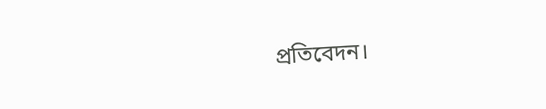প্রতিবেদন।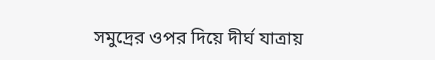সমুদ্রের ওপর দিয়ে দীর্ঘ যাত্রায়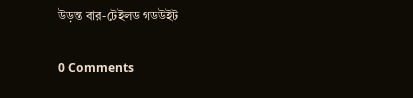উড়ন্ত বার-টেইলড গডউইট

0 Comments